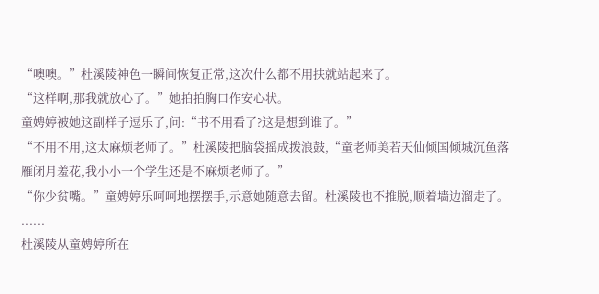“噢噢。”杜溪陵神色一瞬间恢复正常,这次什么都不用扶就站起来了。
“这样啊,那我就放心了。”她拍拍胸口作安心状。
童娉婷被她这副样子逗乐了,问:“书不用看了?这是想到谁了。”
“不用不用,这太麻烦老师了。”杜溪陵把脑袋摇成拨浪鼓,“童老师美若天仙倾国倾城沉鱼落雁闭月羞花,我小小一个学生还是不麻烦老师了。”
“你少贫嘴。”童娉婷乐呵呵地摆摆手,示意她随意去留。杜溪陵也不推脱,顺着墙边溜走了。
......
杜溪陵从童娉婷所在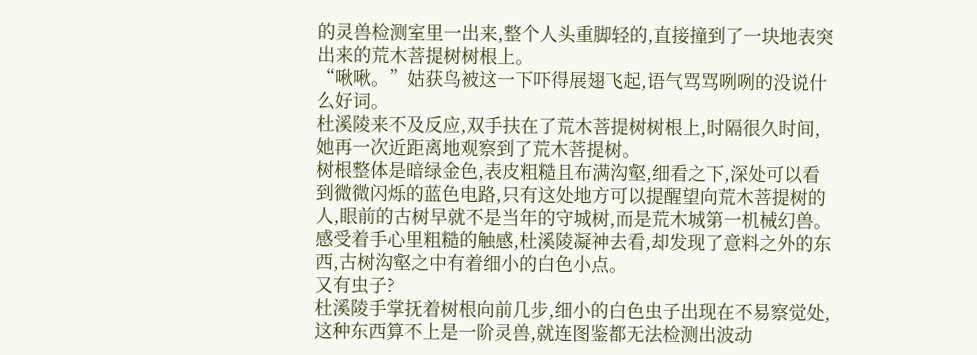的灵兽检测室里一出来,整个人头重脚轻的,直接撞到了一块地表突出来的荒木菩提树树根上。
“啾啾。”姑获鸟被这一下吓得展翅飞起,语气骂骂咧咧的没说什么好词。
杜溪陵来不及反应,双手扶在了荒木菩提树树根上,时隔很久时间,她再一次近距离地观察到了荒木菩提树。
树根整体是暗绿金色,表皮粗糙且布满沟壑,细看之下,深处可以看到微微闪烁的蓝色电路,只有这处地方可以提醒望向荒木菩提树的人,眼前的古树早就不是当年的守城树,而是荒木城第一机械幻兽。
感受着手心里粗糙的触感,杜溪陵凝神去看,却发现了意料之外的东西,古树沟壑之中有着细小的白色小点。
又有虫子?
杜溪陵手掌抚着树根向前几步,细小的白色虫子出现在不易察觉处,这种东西算不上是一阶灵兽,就连图鉴都无法检测出波动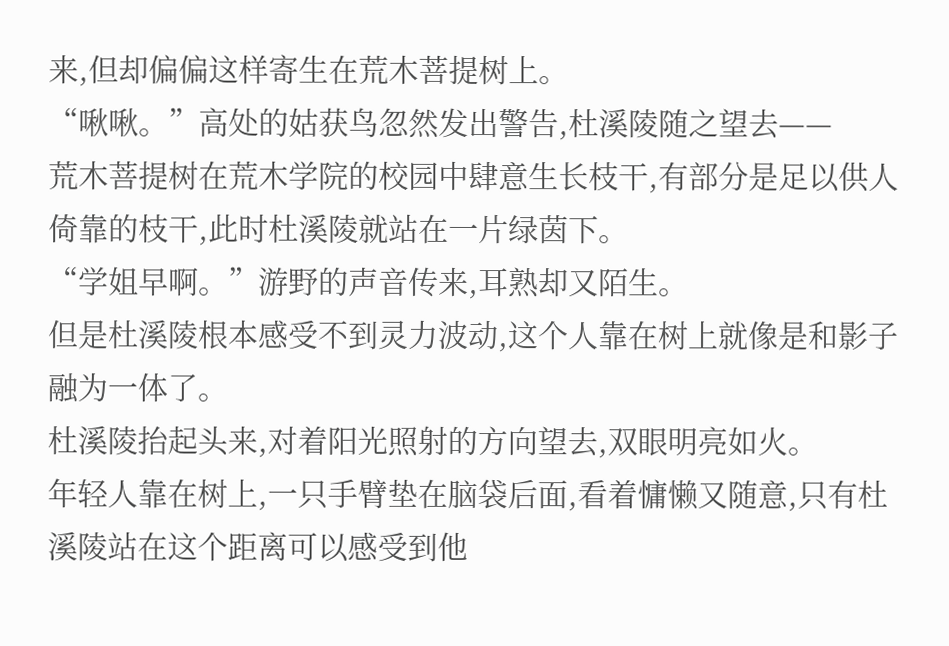来,但却偏偏这样寄生在荒木菩提树上。
“啾啾。”高处的姑获鸟忽然发出警告,杜溪陵随之望去——
荒木菩提树在荒木学院的校园中肆意生长枝干,有部分是足以供人倚靠的枝干,此时杜溪陵就站在一片绿茵下。
“学姐早啊。”游野的声音传来,耳熟却又陌生。
但是杜溪陵根本感受不到灵力波动,这个人靠在树上就像是和影子融为一体了。
杜溪陵抬起头来,对着阳光照射的方向望去,双眼明亮如火。
年轻人靠在树上,一只手臂垫在脑袋后面,看着慵懒又随意,只有杜溪陵站在这个距离可以感受到他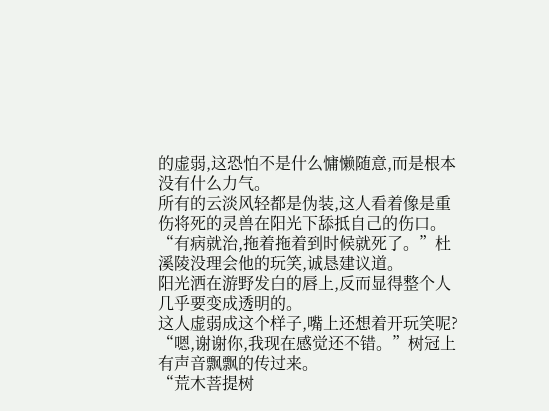的虚弱,这恐怕不是什么慵懒随意,而是根本没有什么力气。
所有的云淡风轻都是伪装,这人看着像是重伤将死的灵兽在阳光下舔抵自己的伤口。
“有病就治,拖着拖着到时候就死了。”杜溪陵没理会他的玩笑,诚恳建议道。
阳光洒在游野发白的唇上,反而显得整个人几乎要变成透明的。
这人虚弱成这个样子,嘴上还想着开玩笑呢?
“嗯,谢谢你,我现在感觉还不错。”树冠上有声音飘飘的传过来。
“荒木菩提树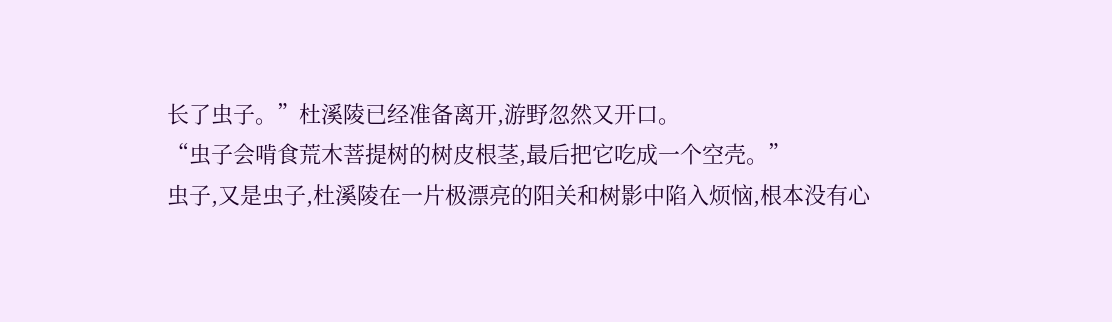长了虫子。”杜溪陵已经准备离开,游野忽然又开口。
“虫子会啃食荒木菩提树的树皮根茎,最后把它吃成一个空壳。”
虫子,又是虫子,杜溪陵在一片极漂亮的阳关和树影中陷入烦恼,根本没有心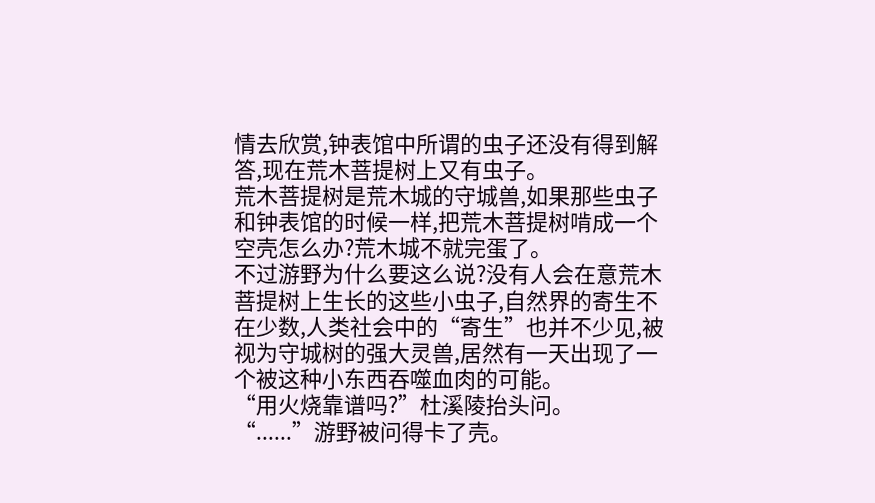情去欣赏,钟表馆中所谓的虫子还没有得到解答,现在荒木菩提树上又有虫子。
荒木菩提树是荒木城的守城兽,如果那些虫子和钟表馆的时候一样,把荒木菩提树啃成一个空壳怎么办?荒木城不就完蛋了。
不过游野为什么要这么说?没有人会在意荒木菩提树上生长的这些小虫子,自然界的寄生不在少数,人类社会中的“寄生”也并不少见,被视为守城树的强大灵兽,居然有一天出现了一个被这种小东西吞噬血肉的可能。
“用火烧靠谱吗?”杜溪陵抬头问。
“......”游野被问得卡了壳。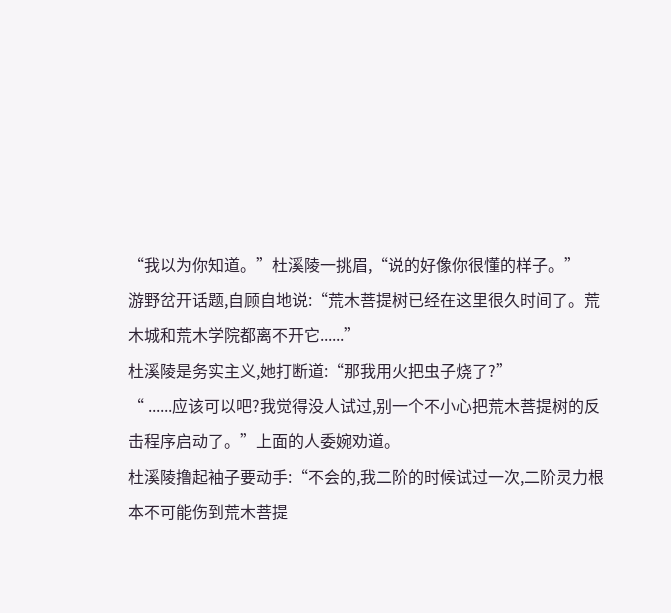“我以为你知道。”杜溪陵一挑眉,“说的好像你很懂的样子。”
游野岔开话题,自顾自地说:“荒木菩提树已经在这里很久时间了。荒木城和荒木学院都离不开它......”
杜溪陵是务实主义,她打断道:“那我用火把虫子烧了?”
“ ......应该可以吧?我觉得没人试过,别一个不小心把荒木菩提树的反击程序启动了。”上面的人委婉劝道。
杜溪陵撸起袖子要动手:“不会的,我二阶的时候试过一次,二阶灵力根本不可能伤到荒木菩提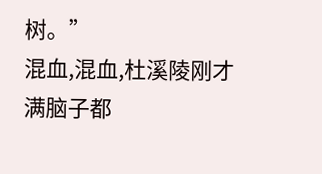树。”
混血,混血,杜溪陵刚才满脑子都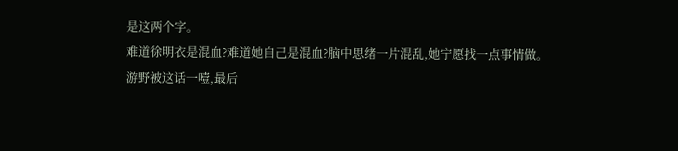是这两个字。
难道徐明衣是混血?难道她自己是混血?脑中思绪一片混乱,她宁愿找一点事情做。
游野被这话一噎,最后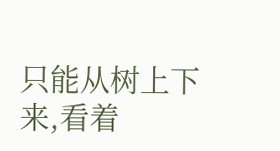只能从树上下来,看着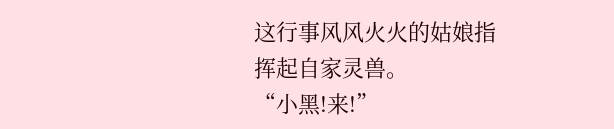这行事风风火火的姑娘指挥起自家灵兽。
“小黑!来!”